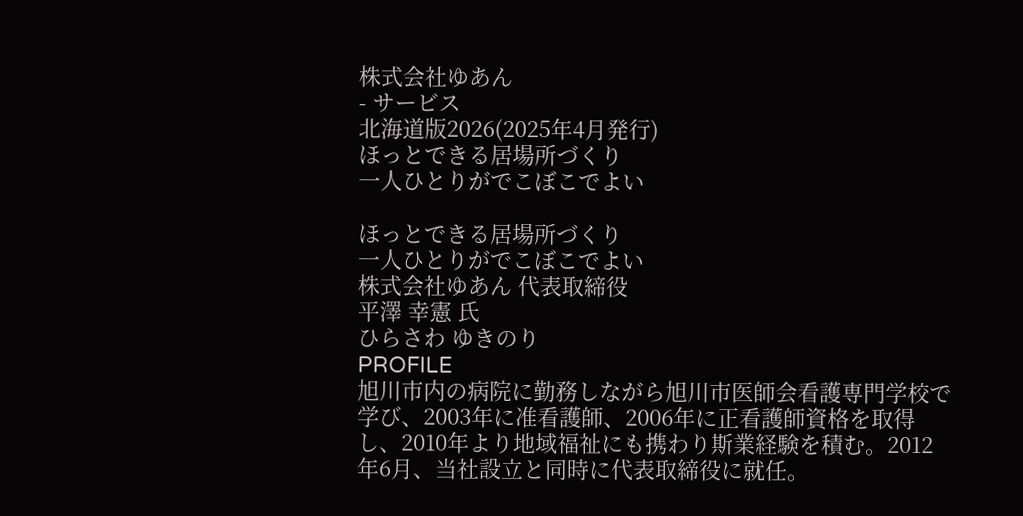株式会社ゆあん
- サービス
北海道版2026(2025年4月発行)
ほっとできる居場所づくり
一人ひとりがでこぼこでよい

ほっとできる居場所づくり
一人ひとりがでこぼこでよい
株式会社ゆあん 代表取締役
平澤 幸憲 氏
ひらさわ ゆきのり
PROFILE
旭川市内の病院に勤務しながら旭川市医師会看護専門学校で学び、2003年に准看護師、2006年に正看護師資格を取得し、2010年より地域福祉にも携わり斯業経験を積む。2012年6月、当社設立と同時に代表取締役に就任。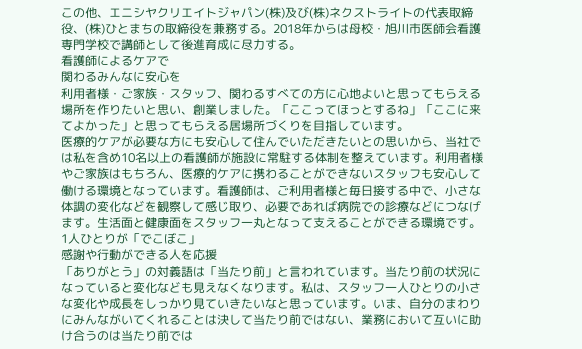この他、エニシヤクリエイトジャパン(株)及び(株)ネクストライトの代表取締役、(株)ひとまちの取締役を兼務する。2018年からは母校・旭川市医師会看護専門学校で講師として後進育成に尽力する。
看護師によるケアで
関わるみんなに安心を
利用者様・ご家族・スタッフ、関わるすべての方に心地よいと思ってもらえる場所を作りたいと思い、創業しました。「ここってほっとするね」「ここに来てよかった」と思ってもらえる居場所づくりを目指しています。
医療的ケアが必要な方にも安心して住んでいただきたいとの思いから、当社では私を含め10名以上の看護師が施設に常駐する体制を整えています。利用者様やご家族はもちろん、医療的ケアに携わることができないスタッフも安心して働ける環境となっています。看護師は、ご利用者様と毎日接する中で、小さな体調の変化などを観察して感じ取り、必要であれば病院での診療などにつなげます。生活面と健康面をスタッフ一丸となって支えることができる環境です。
1人ひとりが「でこぼこ」
感謝や行動ができる人を応援
「ありがとう」の対義語は「当たり前」と言われています。当たり前の状況になっていると変化なども見えなくなります。私は、スタッフ一人ひとりの小さな変化や成長をしっかり見ていきたいなと思っています。いま、自分のまわりにみんながいてくれることは決して当たり前ではない、業務において互いに助け合うのは当たり前では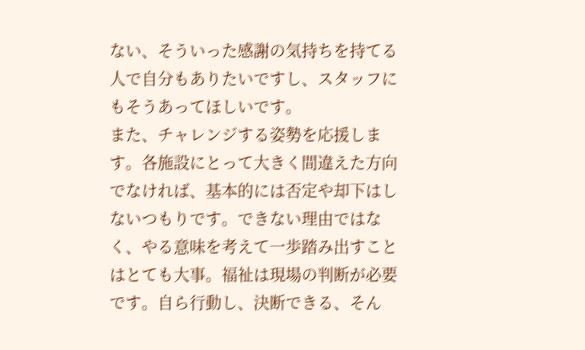ない、そういった感謝の気持ちを持てる人で自分もありたいですし、スタッフにもそうあってほしいです。
また、チャレンジする姿勢を応援します。各施設にとって大きく間違えた方向でなければ、基本的には否定や却下はしないつもりです。できない理由ではなく、やる意味を考えて一歩踏み出すことはとても大事。福祉は現場の判断が必要です。自ら行動し、決断できる、そん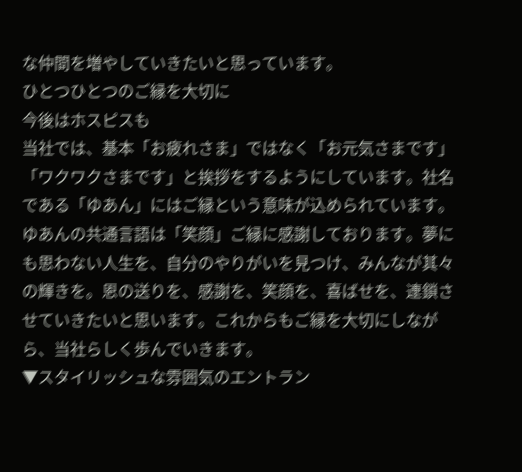な仲間を増やしていきたいと思っています。
ひとつひとつのご縁を大切に
今後はホスピスも
当社では、基本「お疲れさま」ではなく「お元気さまです」「ワクワクさまです」と挨拶をするようにしています。社名である「ゆあん」にはご縁という意味が込められています。
ゆあんの共通言語は「笑顔」ご縁に感謝しております。夢にも思わない人生を、自分のやりがいを見つけ、みんなが其々の輝きを。恩の送りを、感謝を、笑顔を、喜ばせを、連鎖させていきたいと思います。これからもご縁を大切にしながら、当社らしく歩んでいきます。
▼スタイリッシュな雰囲気のエントラン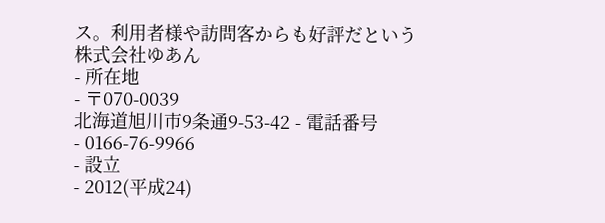ス。利用者様や訪問客からも好評だという
株式会社ゆあん
- 所在地
- 〒070-0039
北海道旭川市9条通9-53-42 - 電話番号
- 0166-76-9966
- 設立
- 2012(平成24)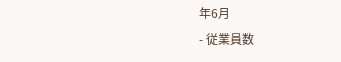年6月
- 従業員数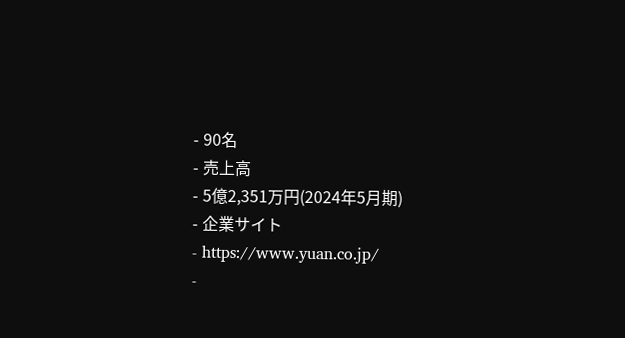- 90名
- 売上高
- 5億2,351万円(2024年5月期)
- 企業サイト
- https://www.yuan.co.jp/
-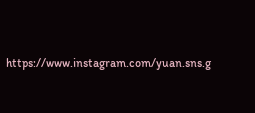https://www.instagram.com/yuan.sns.g